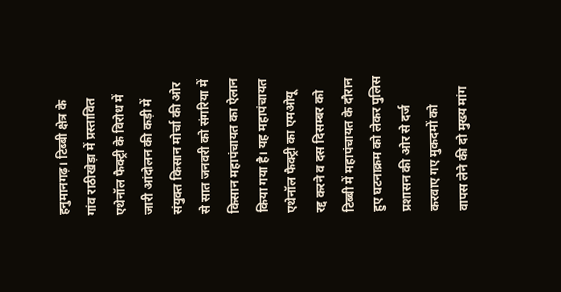हनुमानगढ़। टिब्बी क्षेत्र के गांव राठीखेड़ा में प्रस्तावित एथेनॉल फैक्ट्री के विरोध में जारी आंदोलन की कड़ी में संयुक्त किसान मोर्चा की ओर से सात जनवरी को संगरिया में किसान महापंचायत का ऐलान किया गया है। यह महापंचायत एथेनॉल फैक्ट्री का एमओयू रद्द करने व दस दिसम्बर को टिब्बी में महापंचायत के दौरान हुए घटनाक्रम को लेकर पुलिस प्रशासन की ओर से दर्ज करवाए गए मुकदमों को वापस लेने की दो मुख्य मांग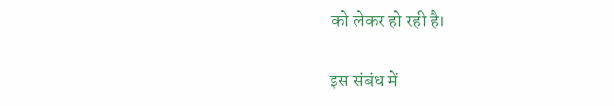को लेकर हो रही है।

इस संबंध में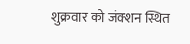शुक्रवार को जंक्शन स्थित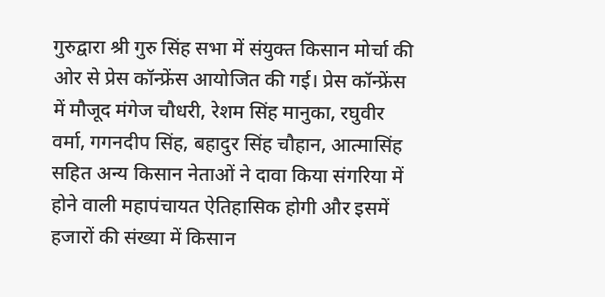गुरुद्वारा श्री गुरु सिंह सभा में संयुक्त किसान मोर्चा की ओर से प्रेस कॉन्फ्रेंस आयोजित की गई। प्रेस कॉन्फ्रेंस में मौजूद मंगेज चौधरी, रेशम सिंह मानुका, रघुवीर वर्मा, गगनदीप सिंह, बहादुर सिंह चौहान, आत्मासिंह सहित अन्य किसान नेताओं ने दावा किया संगरिया में होने वाली महापंचायत ऐतिहासिक होगी और इसमें हजारों की संख्या में किसान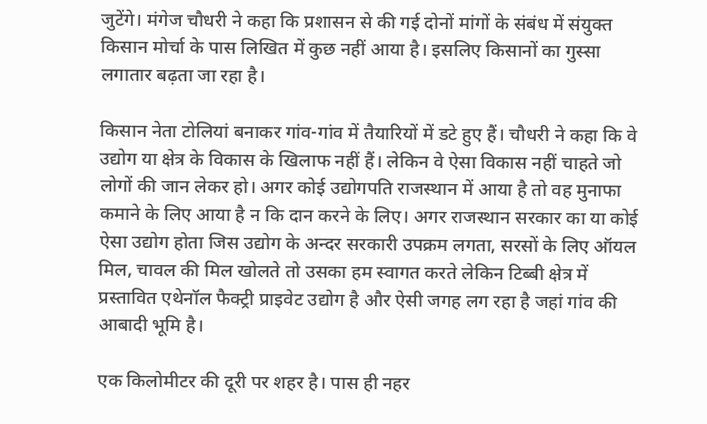जुटेंगे। मंगेज चौधरी ने कहा कि प्रशासन से की गई दोनों मांगों के संबंध में संयुक्त किसान मोर्चा के पास लिखित में कुछ नहीं आया है। इसलिए किसानों का गुस्सा लगातार बढ़ता जा रहा है।

किसान नेता टोलियां बनाकर गांव-गांव में तैयारियों में डटे हुए हैं। चौधरी ने कहा कि वे उद्योग या क्षेत्र के विकास के खिलाफ नहीं हैं। लेकिन वे ऐसा विकास नहीं चाहते जो लोगों की जान लेकर हो। अगर कोई उद्योगपति राजस्थान में आया है तो वह मुनाफा कमाने के लिए आया है न कि दान करने के लिए। अगर राजस्थान सरकार का या कोई ऐसा उद्योग होता जिस उद्योग के अन्दर सरकारी उपक्रम लगता, सरसों के लिए ऑयल मिल, चावल की मिल खोलते तो उसका हम स्वागत करते लेकिन टिब्बी क्षेत्र में प्रस्तावित एथेनॉल फैक्ट्री प्राइवेट उद्योग है और ऐसी जगह लग रहा है जहां गांव की आबादी भूमि है।

एक किलोमीटर की दूरी पर शहर है। पास ही नहर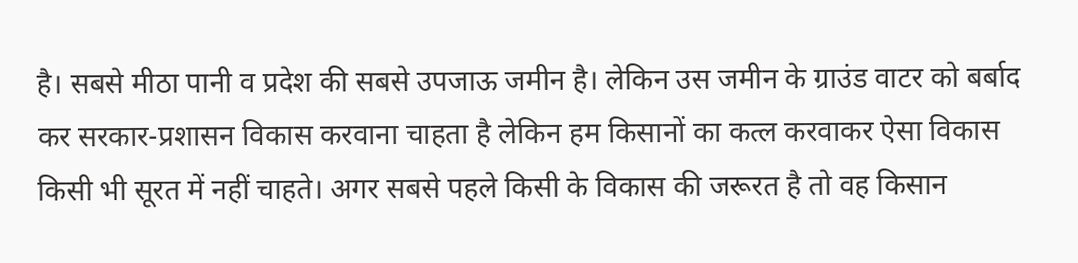है। सबसे मीठा पानी व प्रदेश की सबसे उपजाऊ जमीन है। लेकिन उस जमीन के ग्राउंड वाटर को बर्बाद कर सरकार-प्रशासन विकास करवाना चाहता है लेकिन हम किसानों का कत्ल करवाकर ऐसा विकास किसी भी सूरत में नहीं चाहते। अगर सबसे पहले किसी के विकास की जरूरत है तो वह किसान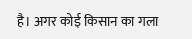है। अगर कोई किसान का गला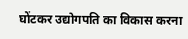घोंटकर उद्योगपति का विकास करना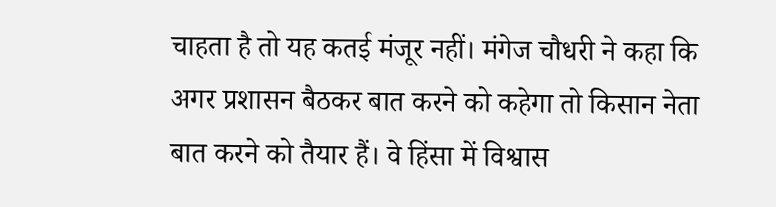चाहता है तो यह कतई मंजूर नहीं। मंगेज चौधरी ने कहा कि अगर प्रशासन बैठकर बात करने को कहेगा तो किसान नेता बात करने को तैयार हैं। वे हिंसा में विश्वास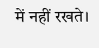में नहीं रखते।